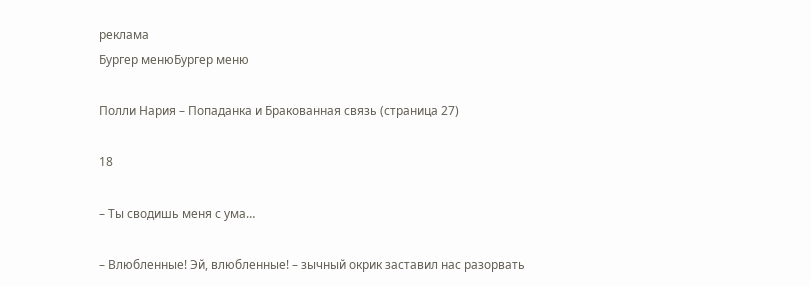реклама
Бургер менюБургер меню

Полли Нария – Попаданка и Бракованная связь (страница 27)

18

– Ты сводишь меня с ума…

– Влюбленные! Эй, влюбленные! – зычный окрик заставил нас разорвать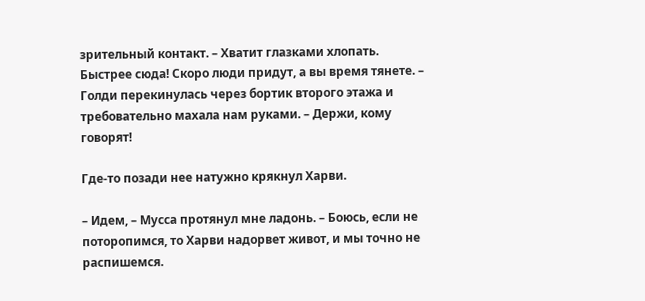зрительный контакт. – Хватит глазками хлопать. Быстрее сюда! Скоро люди придут, а вы время тянете. – Голди перекинулась через бортик второго этажа и требовательно махала нам руками. – Держи, кому говорят!

Где-то позади нее натужно крякнул Харви.

– Идем, – Мусса протянул мне ладонь. – Боюсь, если не поторопимся, то Харви надорвет живот, и мы точно не распишемся.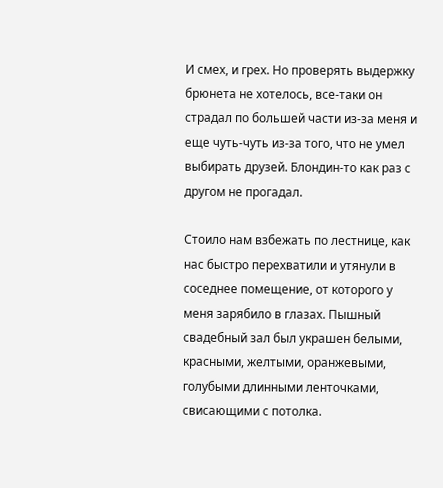И смех, и грех. Но проверять выдержку брюнета не хотелось, все-таки он страдал по большей части из-за меня и еще чуть-чуть из-за того, что не умел выбирать друзей. Блондин-то как раз с другом не прогадал.

Стоило нам взбежать по лестнице, как нас быстро перехватили и утянули в соседнее помещение, от которого у меня зарябило в глазах. Пышный свадебный зал был украшен белыми, красными, желтыми, оранжевыми, голубыми длинными ленточками, свисающими с потолка.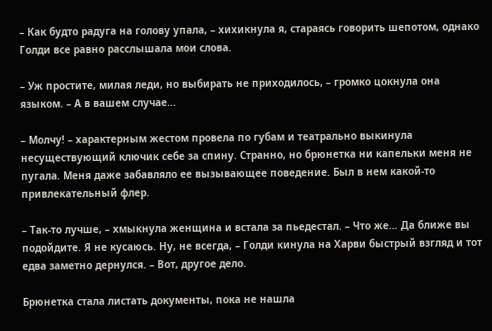– Как будто радуга на голову упала, – хихикнула я, стараясь говорить шепотом, однако Голди все равно расслышала мои слова.

– Уж простите, милая леди, но выбирать не приходилось, – громко цокнула она языком. – А в вашем случае…

– Молчу! – характерным жестом провела по губам и театрально выкинула несуществующий ключик себе за спину. Странно, но брюнетка ни капельки меня не пугала. Меня даже забавляло ее вызывающее поведение. Был в нем какой-то привлекательный флер.

– Так-то лучше, – хмыкнула женщина и встала за пьедестал. – Что же… Да ближе вы подойдите. Я не кусаюсь. Ну, не всегда, – Голди кинула на Харви быстрый взгляд и тот едва заметно дернулся. – Вот, другое дело.

Брюнетка стала листать документы, пока не нашла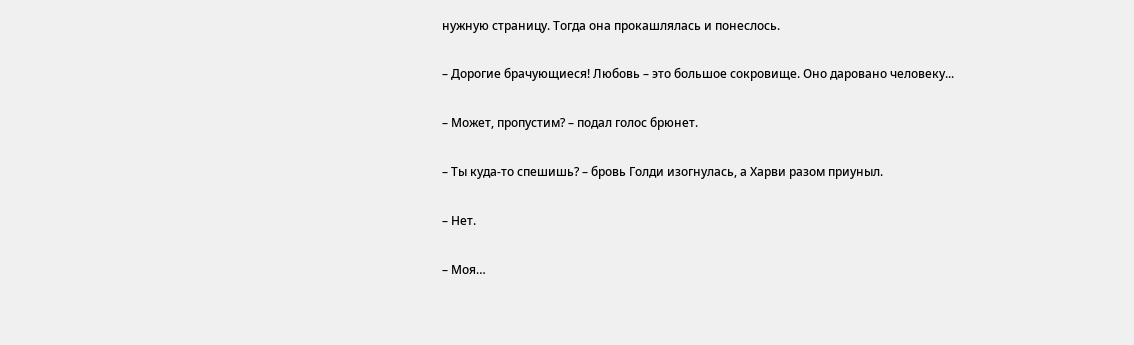нужную страницу. Тогда она прокашлялась и понеслось.

– Дорогие брачующиеся! Любовь – это большое сокровище. Оно даровано человеку...

– Может, пропустим? – подал голос брюнет.

– Ты куда-то спешишь? – бровь Голди изогнулась, а Харви разом приуныл.

– Нет.

– Моя…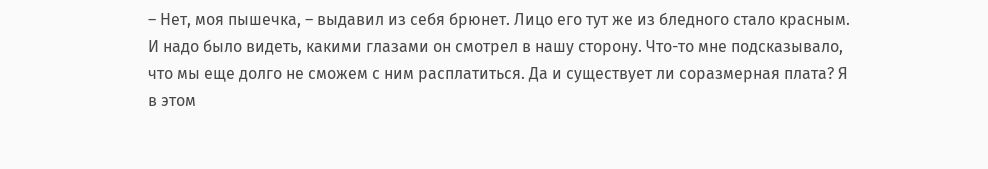– Нет, моя пышечка, – выдавил из себя брюнет. Лицо его тут же из бледного стало красным. И надо было видеть, какими глазами он смотрел в нашу сторону. Что-то мне подсказывало, что мы еще долго не сможем с ним расплатиться. Да и существует ли соразмерная плата? Я в этом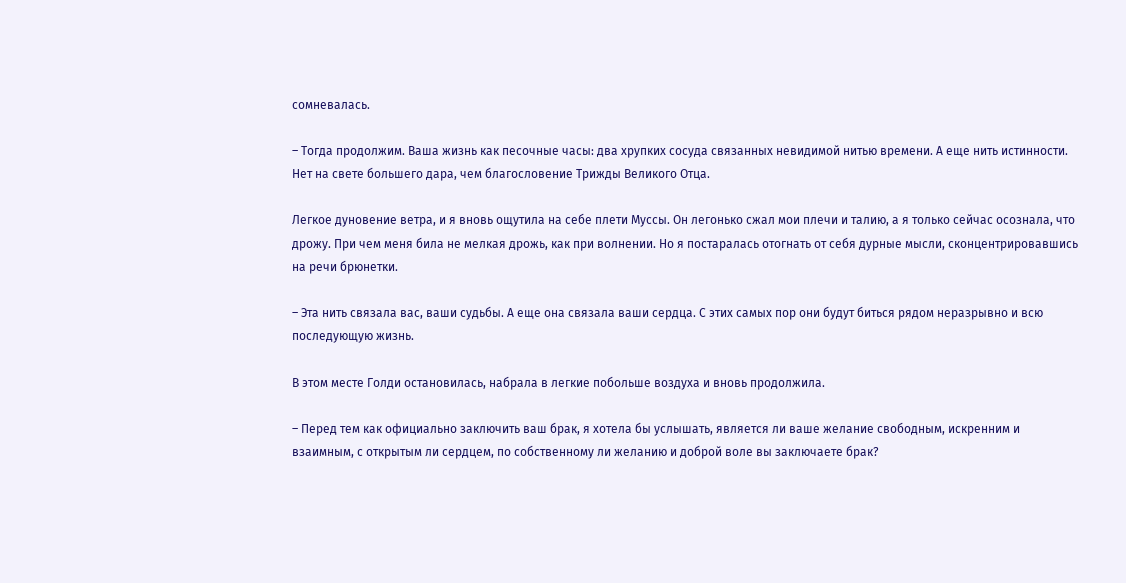сомневалась.

– Тогда продолжим. Ваша жизнь как песочные часы: два хрупких сосуда связанных невидимой нитью времени. А еще нить истинности. Нет на свете большего дара, чем благословение Трижды Великого Отца.

Легкое дуновение ветра, и я вновь ощутила на себе плети Муссы. Он легонько сжал мои плечи и талию, а я только сейчас осознала, что дрожу. При чем меня била не мелкая дрожь, как при волнении. Но я постаралась отогнать от себя дурные мысли, сконцентрировавшись на речи брюнетки.

– Эта нить связала вас, ваши судьбы. А еще она связала ваши сердца. С этих самых пор они будут биться рядом неразрывно и всю последующую жизнь.

В этом месте Голди остановилась, набрала в легкие побольше воздуха и вновь продолжила.

– Перед тем как официально заключить ваш брак, я хотела бы услышать, является ли ваше желание свободным, искренним и взаимным, с открытым ли сердцем, по собственному ли желанию и доброй воле вы заключаете брак?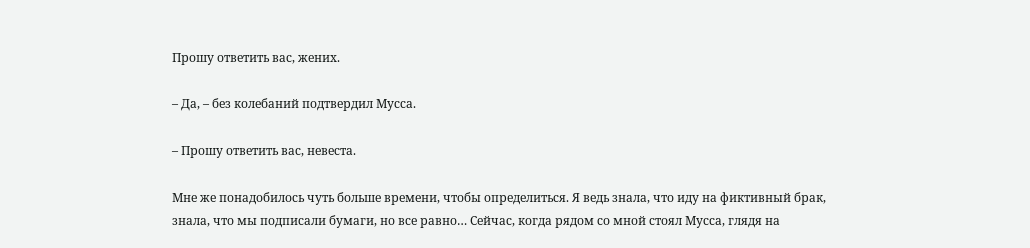Прошу ответить вас, жених.

– Да, – без колебаний подтвердил Мусса.

– Прошу ответить вас, невеста.

Мне же понадобилось чуть больше времени, чтобы определиться. Я ведь знала, что иду на фиктивный брак, знала, что мы подписали бумаги, но все равно… Сейчас, когда рядом со мной стоял Мусса, глядя на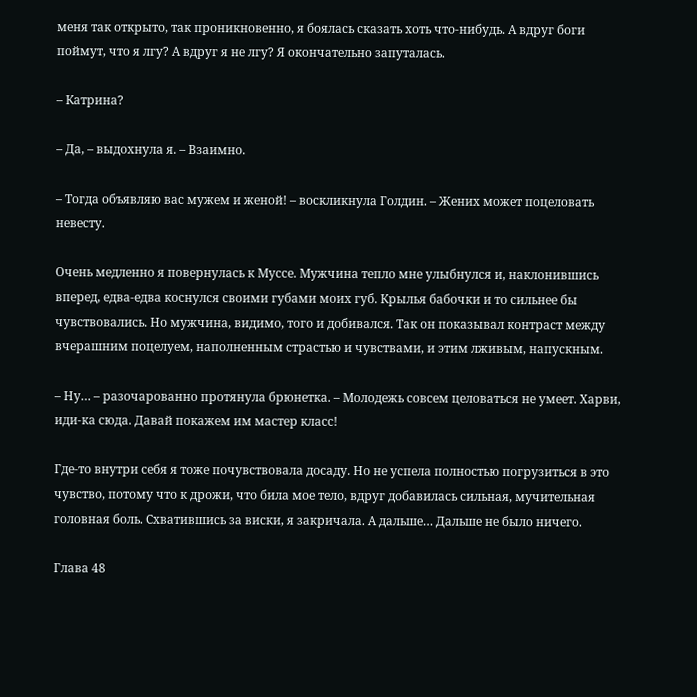меня так открыто, так проникновенно, я боялась сказать хоть что-нибудь. А вдруг боги поймут, что я лгу? А вдруг я не лгу? Я окончательно запуталась.

– Катрина?

– Да, – выдохнула я. – Взаимно.

– Тогда объявляю вас мужем и женой! – воскликнула Голдин. – Жених может поцеловать невесту.

Очень медленно я повернулась к Муссе. Мужчина тепло мне улыбнулся и, наклонившись вперед, едва-едва коснулся своими губами моих губ. Крылья бабочки и то сильнее бы чувствовались. Но мужчина, видимо, того и добивался. Так он показывал контраст между вчерашним поцелуем, наполненным страстью и чувствами, и этим лживым, напускным.

– Ну… – разочарованно протянула брюнетка. – Молодежь совсем целоваться не умеет. Харви, иди-ка сюда. Давай покажем им мастер класс!

Где-то внутри себя я тоже почувствовала досаду. Но не успела полностью погрузиться в это чувство, потому что к дрожи, что била мое тело, вдруг добавилась сильная, мучительная головная боль. Схватившись за виски, я закричала. А дальше… Дальше не было ничего.

Глава 48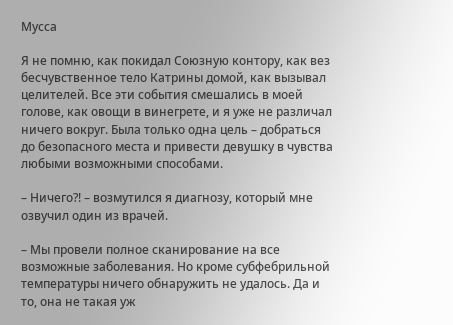Мусса

Я не помню, как покидал Союзную контору, как вез бесчувственное тело Катрины домой, как вызывал целителей. Все эти события смешались в моей голове, как овощи в винегрете, и я уже не различал ничего вокруг. Была только одна цель – добраться до безопасного места и привести девушку в чувства любыми возможными способами.

– Ничего?! – возмутился я диагнозу, который мне озвучил один из врачей.

– Мы провели полное сканирование на все возможные заболевания. Но кроме субфебрильной температуры ничего обнаружить не удалось. Да и то, она не такая уж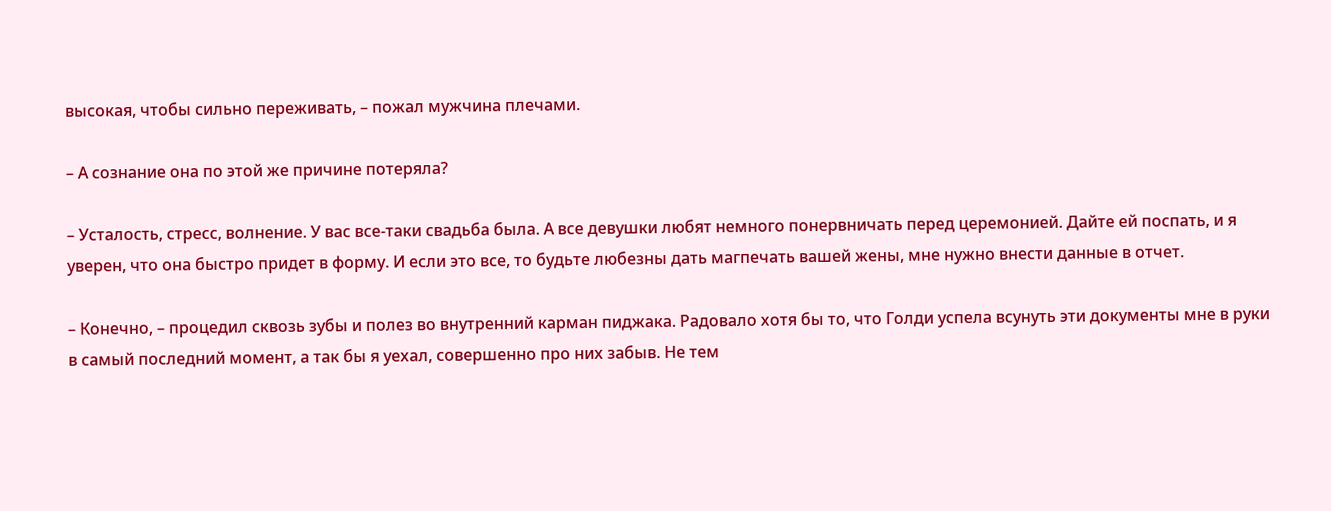высокая, чтобы сильно переживать, – пожал мужчина плечами.

– А сознание она по этой же причине потеряла?

– Усталость, стресс, волнение. У вас все-таки свадьба была. А все девушки любят немного понервничать перед церемонией. Дайте ей поспать, и я уверен, что она быстро придет в форму. И если это все, то будьте любезны дать магпечать вашей жены, мне нужно внести данные в отчет.

– Конечно, – процедил сквозь зубы и полез во внутренний карман пиджака. Радовало хотя бы то, что Голди успела всунуть эти документы мне в руки в самый последний момент, а так бы я уехал, совершенно про них забыв. Не тем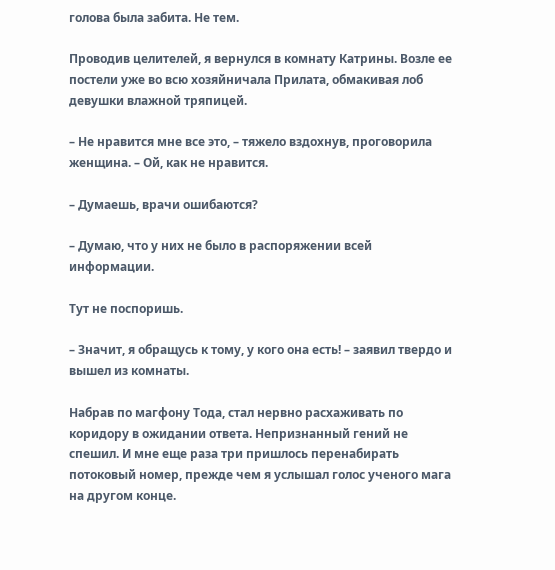голова была забита. Не тем.

Проводив целителей, я вернулся в комнату Катрины. Возле ее постели уже во всю хозяйничала Прилата, обмакивая лоб девушки влажной тряпицей.

– Не нравится мне все это, – тяжело вздохнув, проговорила женщина. – Ой, как не нравится.

– Думаешь, врачи ошибаются?

– Думаю, что у них не было в распоряжении всей информации.

Тут не поспоришь.

– Значит, я обращусь к тому, у кого она есть! – заявил твердо и вышел из комнаты.

Набрав по магфону Тода, стал нервно расхаживать по коридору в ожидании ответа. Непризнанный гений не спешил. И мне еще раза три пришлось перенабирать потоковый номер, прежде чем я услышал голос ученого мага на другом конце.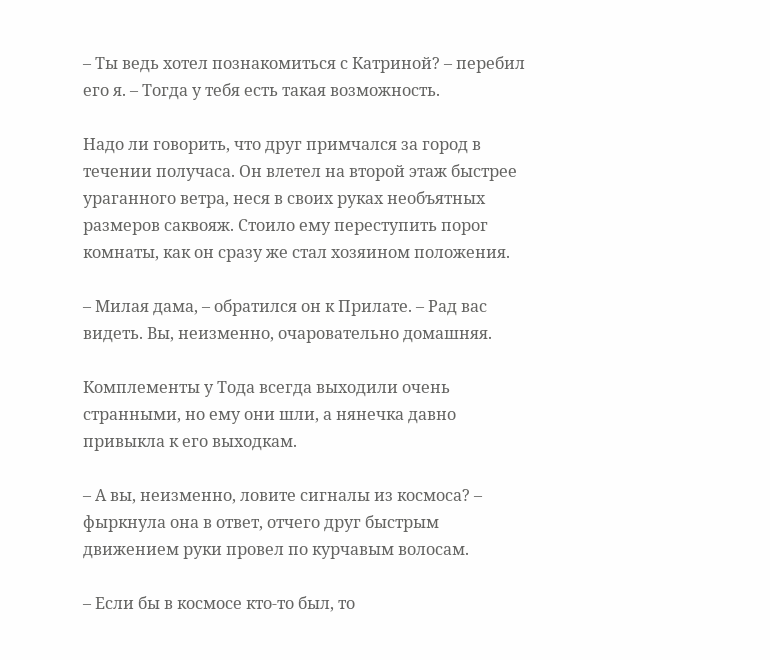– Ты ведь хотел познакомиться с Катриной? – перебил его я. – Тогда у тебя есть такая возможность.

Надо ли говорить, что друг примчался за город в течении получаса. Он влетел на второй этаж быстрее ураганного ветра, неся в своих руках необъятных размеров саквояж. Стоило ему переступить порог комнаты, как он сразу же стал хозяином положения.

– Милая дама, – обратился он к Прилате. – Рад вас видеть. Вы, неизменно, очаровательно домашняя.

Комплементы у Тода всегда выходили очень странными, но ему они шли, а нянечка давно привыкла к его выходкам.

– А вы, неизменно, ловите сигналы из космоса? – фыркнула она в ответ, отчего друг быстрым движением руки провел по курчавым волосам.

– Если бы в космосе кто-то был, то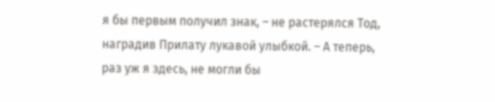я бы первым получил знак, – не растерялся Тод, наградив Прилату лукавой улыбкой. – А теперь, раз уж я здесь, не могли бы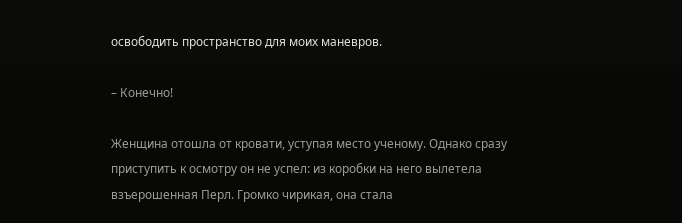освободить пространство для моих маневров.

– Конечно!

Женщина отошла от кровати, уступая место ученому. Однако сразу приступить к осмотру он не успел: из коробки на него вылетела взъерошенная Перл. Громко чирикая, она стала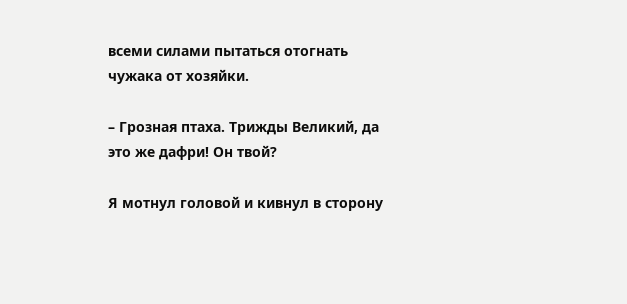всеми силами пытаться отогнать чужака от хозяйки.

– Грозная птаха. Трижды Великий, да это же дафри! Он твой?

Я мотнул головой и кивнул в сторону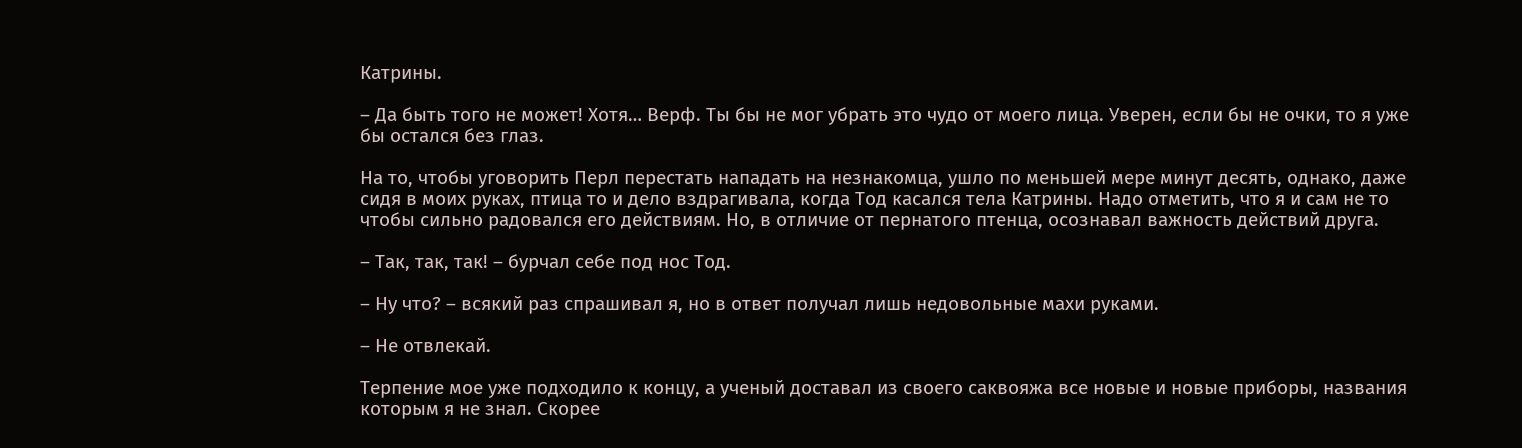Катрины.

– Да быть того не может! Хотя… Верф. Ты бы не мог убрать это чудо от моего лица. Уверен, если бы не очки, то я уже бы остался без глаз.

На то, чтобы уговорить Перл перестать нападать на незнакомца, ушло по меньшей мере минут десять, однако, даже сидя в моих руках, птица то и дело вздрагивала, когда Тод касался тела Катрины. Надо отметить, что я и сам не то чтобы сильно радовался его действиям. Но, в отличие от пернатого птенца, осознавал важность действий друга.

– Так, так, так! – бурчал себе под нос Тод.

– Ну что? – всякий раз спрашивал я, но в ответ получал лишь недовольные махи руками.

– Не отвлекай.

Терпение мое уже подходило к концу, а ученый доставал из своего саквояжа все новые и новые приборы, названия которым я не знал. Скорее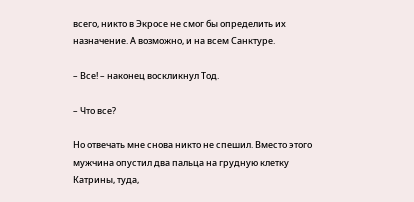всего, никто в Экросе не смог бы определить их назначение. А возможно, и на всем Санктуре.

– Все! – наконец воскликнул Тод.

– Что все?

Но отвечать мне снова никто не спешил. Вместо этого мужчина опустил два пальца на грудную клетку Катрины, туда,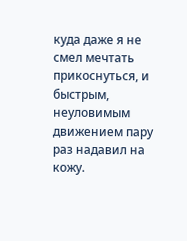куда даже я не смел мечтать прикоснуться, и быстрым, неуловимым движением пару раз надавил на кожу.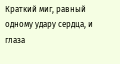Краткий миг, равный одному удару сердца, и глаза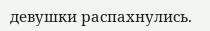девушки распахнулись.